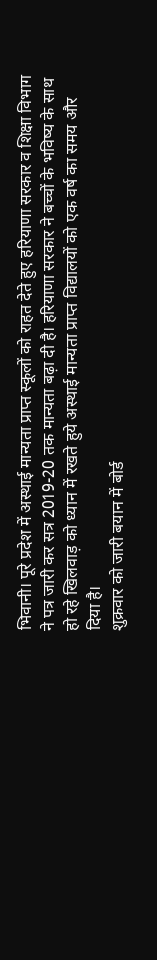भिवानी। पूरे प्रदेश में अस्थाई मान्यता प्राप्त स्कूलों को राहत देते हुए हरियाणा सरकार व शिक्षा विभाग ने पत्र जारी कर सत्र 2019-20 तक मान्यता बढ़ा दी है। हरियाणा सरकार ने बच्चों के भविष्य के साथ हो रहे खिलवाड़ को ध्यान में रखते हुये अस्थाई मान्यता प्राप्त विद्यालयों को एक वर्ष का समय और दिया है।
शुक्रवार को जारी बयान में बोर्ड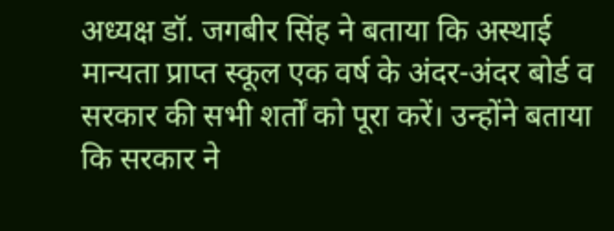अध्यक्ष डॉ. जगबीर सिंह ने बताया कि अस्थाई मान्यता प्राप्त स्कूल एक वर्ष के अंदर-अंदर बोर्ड व सरकार की सभी शर्तों को पूरा करें। उन्होंने बताया कि सरकार ने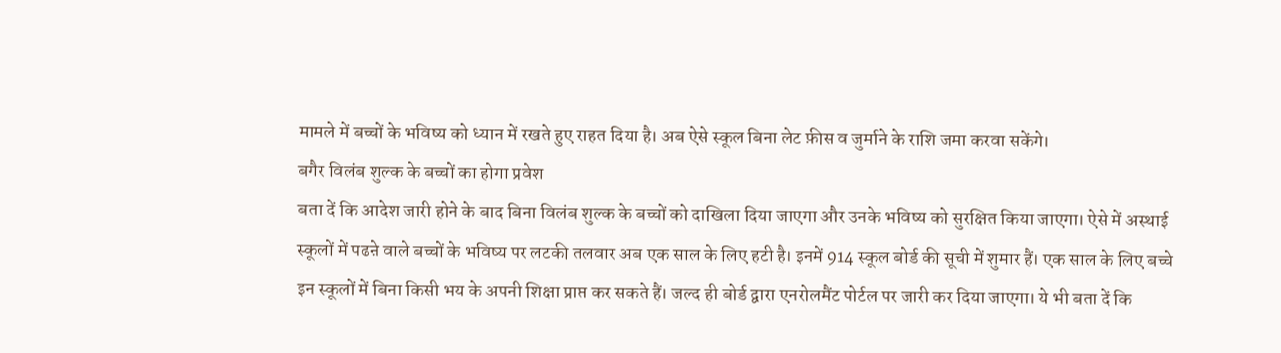मामले में बच्चों के भविष्य को ध्यान में रखते हुए राहत दिया है। अब ऐसे स्कूल बिना लेट फ़ीस व जुर्माने के राशि जमा करवा सकेंगे।
बगैर विलंब शुल्क के बच्चों का होगा प्रवेश
बता दें कि आदेश जारी होने के बाद बिना विलंब शुल्क के बच्चों को दाखिला दिया जाएगा और उनके भविष्य को सुरक्षित किया जाएगा। ऐसे में अस्थाई स्कूलों में पढऩे वाले बच्चों के भविष्य पर लटकी तलवार अब एक साल के लिए हटी है। इनमें 914 स्कूल बोर्ड की सूची में शुमार हैं। एक साल के लिए बच्चे इन स्कूलों में बिना किसी भय के अपनी शिक्षा प्राप्त कर सकते हैं। जल्द ही बोर्ड द्वारा एनरोलमैंट पोर्टल पर जारी कर दिया जाएगा। ये भी बता दें कि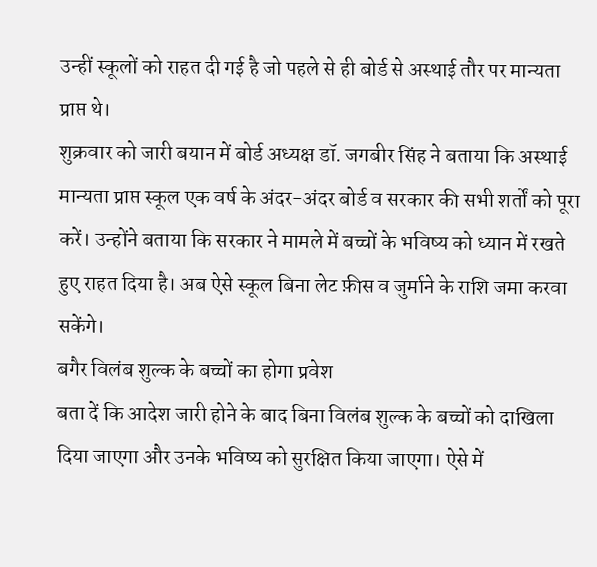उन्हीं स्कूलों को राहत दी गई है जो पहले से ही बोर्ड से अस्थाई तौर पर मान्यता प्राप्त थे।
शुक्रवार को जारी बयान में बोर्ड अध्यक्ष डॉ. जगबीर सिंह ने बताया कि अस्थाई मान्यता प्राप्त स्कूल एक वर्ष के अंदर-अंदर बोर्ड व सरकार की सभी शर्तों को पूरा करें। उन्होंने बताया कि सरकार ने मामले में बच्चों के भविष्य को ध्यान में रखते हुए राहत दिया है। अब ऐसे स्कूल बिना लेट फ़ीस व जुर्माने के राशि जमा करवा सकेंगे।
बगैर विलंब शुल्क के बच्चों का होगा प्रवेश
बता दें कि आदेश जारी होने के बाद बिना विलंब शुल्क के बच्चों को दाखिला दिया जाएगा और उनके भविष्य को सुरक्षित किया जाएगा। ऐसे में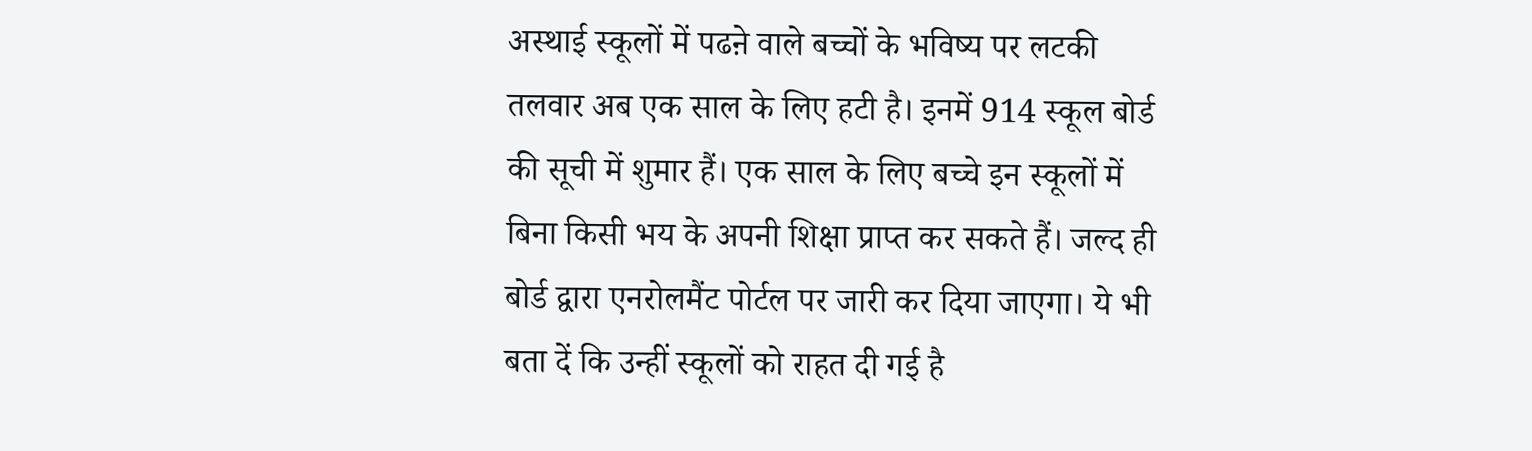अस्थाई स्कूलों में पढऩे वाले बच्चों के भविष्य पर लटकी तलवार अब एक साल के लिए हटी है। इनमें 914 स्कूल बोर्ड की सूची में शुमार हैं। एक साल के लिए बच्चे इन स्कूलों में बिना किसी भय के अपनी शिक्षा प्राप्त कर सकते हैं। जल्द ही बोर्ड द्वारा एनरोलमैंट पोर्टल पर जारी कर दिया जाएगा। ये भी बता दें कि उन्हीं स्कूलों को राहत दी गई है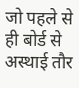जो पहले से ही बोर्ड से अस्थाई तौर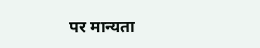पर मान्यता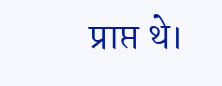प्राप्त थे।